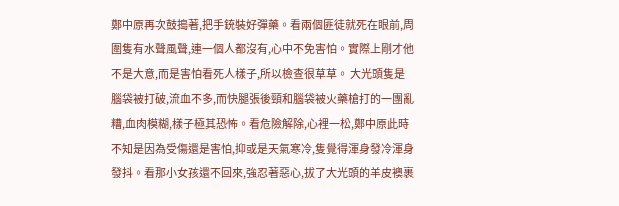鄭中原再次鼓搗著,把手銃裝好彈藥。看兩個匪徒就死在眼前,周圍隻有水聲風聲,連一個人都沒有,心中不免害怕。實際上剛才他不是大意,而是害怕看死人樣子,所以檢查很草草。 大光頭隻是腦袋被打破,流血不多,而快腿張後頸和腦袋被火藥槍打的一團亂糟,血肉模糊,樣子極其恐怖。看危險解除,心裡一松,鄭中原此時不知是因為受傷還是害怕,抑或是天氣寒冷,隻覺得渾身發冷渾身發抖。看那小女孩還不回來,強忍著惡心,拔了大光頭的羊皮襖裹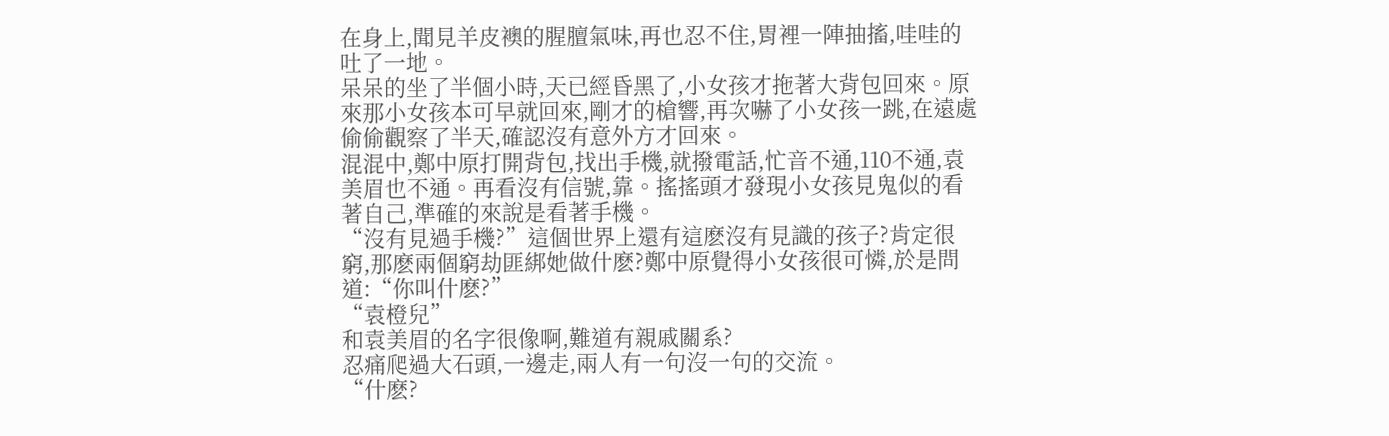在身上,聞見羊皮襖的腥膻氣味,再也忍不住,胃裡一陣抽搐,哇哇的吐了一地。
呆呆的坐了半個小時,天已經昏黑了,小女孩才拖著大背包回來。原來那小女孩本可早就回來,剛才的槍響,再次嚇了小女孩一跳,在遠處偷偷觀察了半天,確認沒有意外方才回來。
混混中,鄭中原打開背包,找出手機,就撥電話,忙音不通,110不通,袁美眉也不通。再看沒有信號,靠。搖搖頭才發現小女孩見鬼似的看著自己,準確的來說是看著手機。
“沒有見過手機?”這個世界上還有這麽沒有見識的孩子?肯定很窮,那麽兩個窮劫匪綁她做什麽?鄭中原覺得小女孩很可憐,於是問道:“你叫什麽?”
“袁橙兒”
和袁美眉的名字很像啊,難道有親戚關系?
忍痛爬過大石頭,一邊走,兩人有一句沒一句的交流。
“什麽?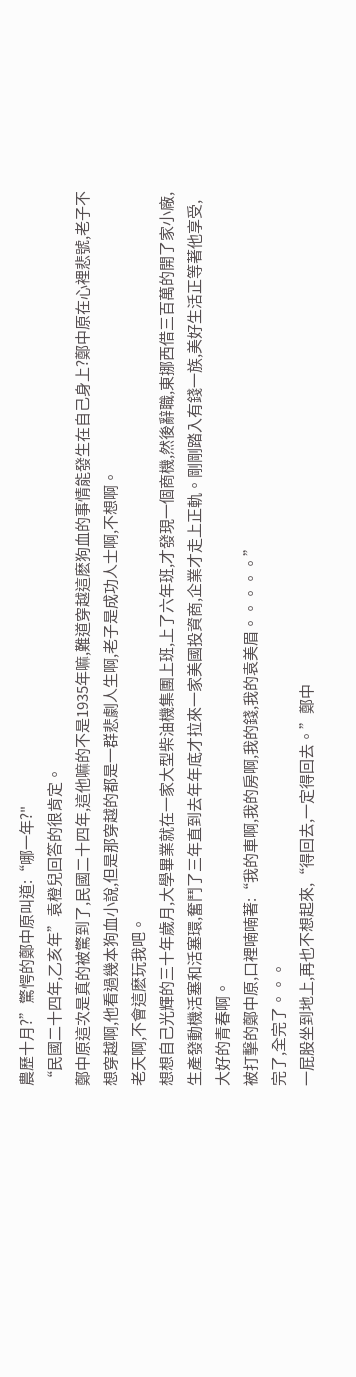農歷十月?”驚愕的鄭中原叫道:“哪一年?"
“民國二十四年,乙亥年”袁橙兒回答的很肯定。
鄭中原這次是真的被驚到了,民國二十四年,這他嘛的不是1935年嘛,難道穿越這麽狗血的事情能發生在自己身上?鄭中原在心裡悲號,老子不想穿越啊,他看過幾本狗血小說,但是那穿越的都是一群悲劇人生啊,老子是成功人士啊,不想啊。
老天啊,不會這麽玩我吧。
想想自己光輝的三十年歲月,大學畢業就在一家大型柴油機集團上班,上了六年班,才發現一個商機,然後辭職,東挪西借三百萬的開了家小廠,生產發動機活塞和活塞環,奮鬥了三年直到去年年底才拉來一家美國投資商,企業才走上正軌。剛剛踏入有錢一族,美好生活正等著他享受,大好的青春啊。
被打擊的鄭中原,口裡喃喃著:“我的車啊,我的房啊,我的錢,我的袁美眉。。。。。”
完了,全完了。。。
一屁股坐到地上,再也不想起來,“得回去,一定得回去。”鄭中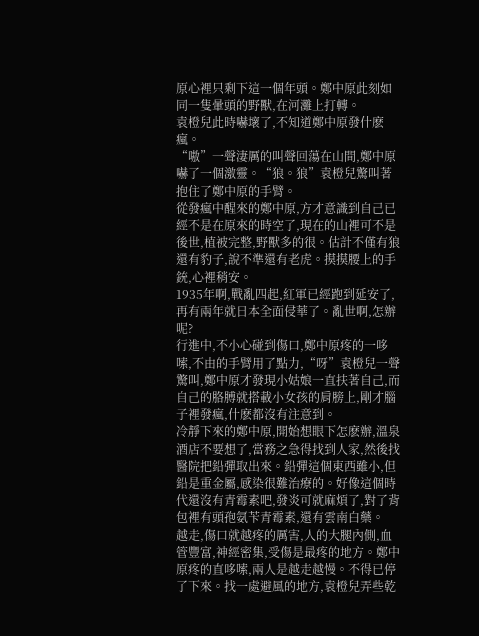原心裡只剩下這一個年頭。鄭中原此刻如同一隻暈頭的野獸,在河灘上打轉。
袁橙兒此時嚇壞了,不知道鄭中原發什麽瘋。
“嗷”一聲淒厲的叫聲回蕩在山間,鄭中原嚇了一個激靈。“狼。狼”袁橙兒驚叫著抱住了鄭中原的手臂。
從發瘋中醒來的鄭中原,方才意識到自己已經不是在原來的時空了,現在的山裡可不是後世,植被完整,野獸多的很。估計不僅有狼還有豹子,說不準還有老虎。摸摸腰上的手銃,心裡稍安。
1935年啊,戰亂四起,紅軍已經跑到延安了,再有兩年就日本全面侵華了。亂世啊,怎辦呢?
行進中,不小心碰到傷口,鄭中原疼的一哆嗦,不由的手臂用了點力,“呀”袁橙兒一聲驚叫,鄭中原才發現小姑娘一直扶著自己,而自己的胳膊就搭載小女孩的肩膀上,剛才腦子裡發瘋,什麽都沒有注意到。
冷靜下來的鄭中原,開始想眼下怎麽辦,溫泉酒店不要想了,當務之急得找到人家,然後找醫院把鉛彈取出來。鉛彈這個東西雖小,但鉛是重金屬,感染很難治療的。好像這個時代還沒有青霉素吧,發炎可就麻煩了,對了背包裡有頭孢氨苄青霉素,還有雲南白藥。
越走,傷口就越疼的厲害,人的大腿內側,血管豐富,神經密集,受傷是最疼的地方。鄭中原疼的直哆嗦,兩人是越走越慢。不得已停了下來。找一處避風的地方,袁橙兒弄些乾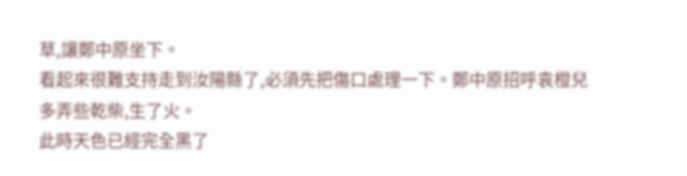草,讓鄭中原坐下。
看起來很難支持走到汝陽縣了,必須先把傷口處理一下。鄭中原招呼袁橙兒多弄些乾柴,生了火。
此時天色已經完全黑了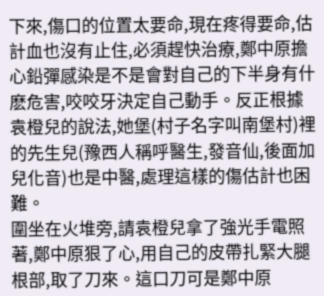下來,傷口的位置太要命,現在疼得要命,估計血也沒有止住,必須趕快治療,鄭中原擔心鉛彈感染是不是會對自己的下半身有什麽危害,咬咬牙決定自己動手。反正根據袁橙兒的說法,她堡(村子名字叫南堡村)裡的先生兒(豫西人稱呼醫生,發音仙,後面加兒化音)也是中醫,處理這樣的傷估計也困難。
圍坐在火堆旁,請袁橙兒拿了強光手電照著,鄭中原狠了心,用自己的皮帶扎緊大腿根部,取了刀來。這口刀可是鄭中原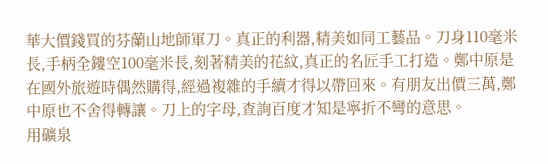華大價錢買的芬蘭山地師軍刀。真正的利器,精美如同工藝品。刀身110毫米長,手柄全鏤空100毫米長,刻著精美的花紋,真正的名匠手工打造。鄭中原是在國外旅遊時偶然購得,經過複雜的手續才得以帶回來。有朋友出價三萬,鄭中原也不舍得轉讓。刀上的字母,查詢百度才知是寧折不彎的意思。
用礦泉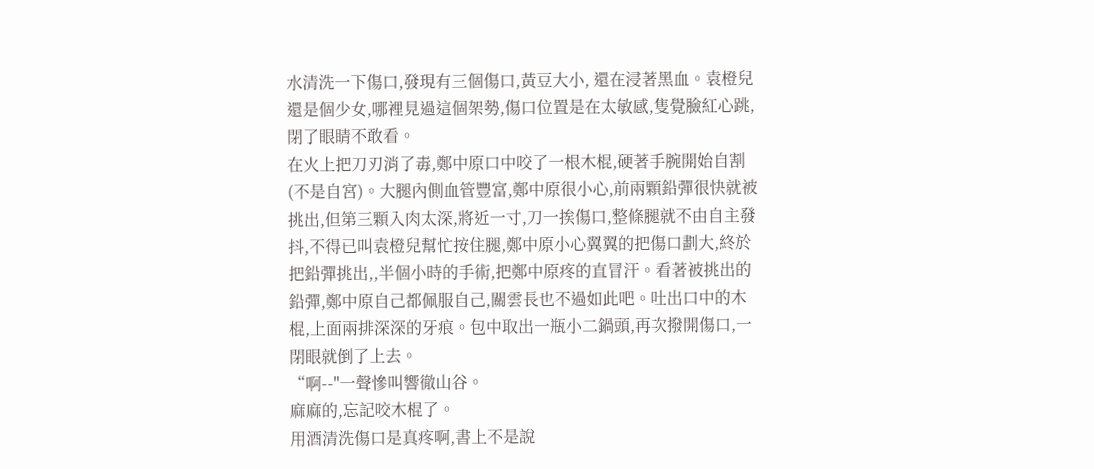水清洗一下傷口,發現有三個傷口,黃豆大小, 還在浸著黑血。袁橙兒還是個少女,哪裡見過這個架勢,傷口位置是在太敏感,隻覺臉紅心跳,閉了眼睛不敢看。
在火上把刀刃消了毒,鄭中原口中咬了一根木棍,硬著手腕開始自割(不是自宮)。大腿內側血管豐富,鄭中原很小心,前兩顆鉛彈很快就被挑出,但第三顆入肉太深,將近一寸,刀一挨傷口,整條腿就不由自主發抖,不得已叫袁橙兒幫忙按住腿,鄭中原小心翼翼的把傷口劃大,終於把鉛彈挑出,,半個小時的手術,把鄭中原疼的直冒汗。看著被挑出的鉛彈,鄭中原自己都佩服自己,關雲長也不過如此吧。吐出口中的木棍,上面兩排深深的牙痕。包中取出一瓶小二鍋頭,再次撥開傷口,一閉眼就倒了上去。
“啊--"一聲慘叫響徹山谷。
麻麻的,忘記咬木棍了。
用酒清洗傷口是真疼啊,書上不是說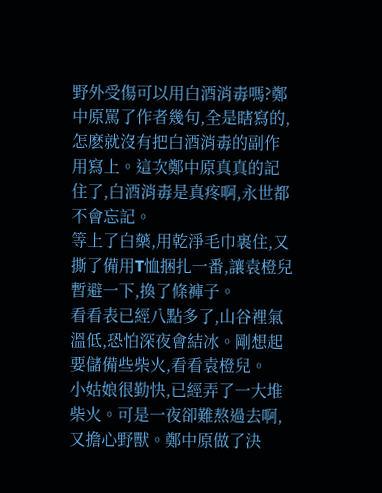野外受傷可以用白酒消毒嗎?鄭中原罵了作者幾句,全是瞎寫的,怎麽就沒有把白酒消毒的副作用寫上。這次鄭中原真真的記住了,白酒消毒是真疼啊,永世都不會忘記。
等上了白藥,用乾淨毛巾裹住,又撕了備用T恤捆扎一番,讓袁橙兒暫避一下,換了條褲子。
看看表已經八點多了,山谷裡氣溫低,恐怕深夜會結冰。剛想起要儲備些柴火,看看袁橙兒。
小姑娘很勤快,已經弄了一大堆柴火。可是一夜卻難熬過去啊,又擔心野獸。鄭中原做了決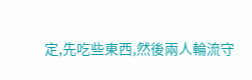定,先吃些東西,然後兩人輪流守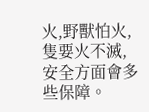火,野獸怕火,隻要火不滅,安全方面會多些保障。